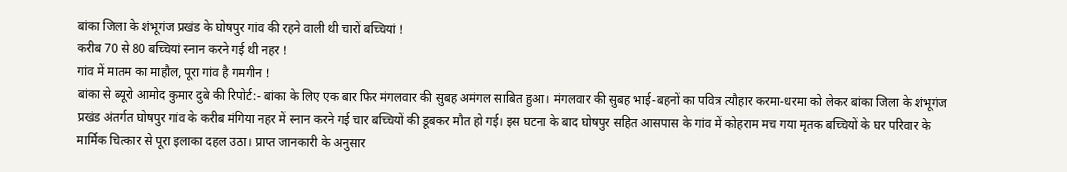बांका जिला के शंभूगंज प्रखंड के घोषपुर गांव की रहने वाली थी चारों बच्चियां !
करीब 70 से 80 बच्चियां स्नान करने गई थी नहर !
गांव में मातम का माहौल, पूरा गांव है गमगीन !
बांका से ब्यूरो आमोद कुमार दुबे की रिपोर्ट:- बांका के लिए एक बार फिर मंगलवार की सुबह अमंगल साबित हुआ। मंगलवार की सुबह भाई-बहनों का पवित्र त्यौहार करमा-धरमा को लेकर बांका जिला के शंभूगंज प्रखंड अंतर्गत घोषपुर गांव के करीब मंगिया नहर में स्नान करने गई चार बच्चियों की डूबकर मौत हो गई। इस घटना के बाद घोषपुर सहित आसपास के गांव में कोहराम मच गया मृतक बच्चियों के घर परिवार के मार्मिक चित्कार से पूरा इलाका दहल उठा। प्राप्त जानकारी के अनुसार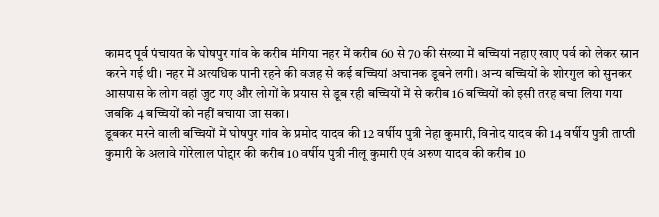कामद पूर्व पंचायत के घोषपुर गांव के करीब मंगिया नहर में करीब 60 से 70 की संख्या में बच्चियां नहाए खाए पर्व को लेकर स्नान करने गई थी। नहर में अत्यधिक पानी रहने की वजह से कई बच्चियां अचानक डूबने लगी। अन्य बच्चियों के शोरगुल को सुनकर आसपास के लोग वहां जुट गए और लोगों के प्रयास से डूब रही बच्चियों में से करीब 16 बच्चियों को इसी तरह बचा लिया गया जबकि 4 बच्चियों को नहीं बचाया जा सका।
डूबकर मरने वाली बच्चियों में घोषपुर गांव के प्रमोद यादव की 12 वर्षीय पुत्री नेहा कुमारी, विनोद यादव की 14 वर्षीय पुत्री ताप्ती कुमारी के अलावे गोरेलाल पोद्दार की करीब 10 वर्षीय पुत्री नीलू कुमारी एवं अरुण यादव की करीब 10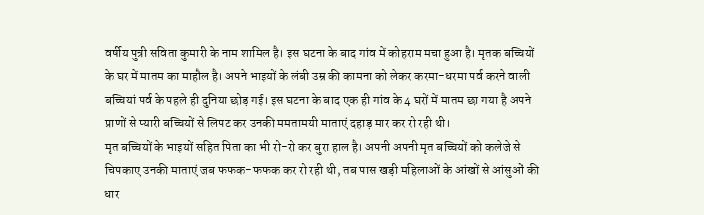वर्षीय पुत्री सविता कुमारी के नाम शामिल है। इस घटना के बाद गांव में कोहराम मचा हुआ है। मृतक बच्चियों के घर में मातम का माहौल है। अपने भाइयों के लंबी उम्र की कामना को लेकर करमा-धरमा पर्व करने वाली बच्चियां पर्व के पहले ही दुनिया छोड़ गई। इस घटना के बाद एक ही गांव के 4 घरों में मातम छा गया है अपने प्राणों से प्यारी बच्चियों से लिपट कर उनकी ममतामयी माताएं दहाड़ मार कर रो रही थी।
मृत बच्चियों के भाइयों सहित पिता का भी रो-रो कर बुरा हाल है। अपनी अपनी मृत बच्चियों को कलेजे से चिपकाए उनकी माताएं जब फफक-फफक कर रो रही थी, तब पास खड़ी महिलाओं के आंखों से आंसुओं की धार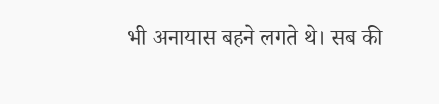भी अनायास बहने लगते थे। सब की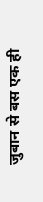जुबान से बस एक ही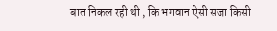बात निकल रही थी , कि भगवान ऐसी सजा किसी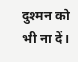दुश्मन को भी ना दें।